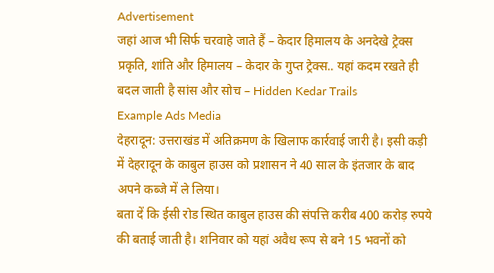Advertisement
जहां आज भी सिर्फ चरवाहे जाते हैं – केदार हिमालय के अनदेखे ट्रेक्स
प्रकृति, शांति और हिमालय – केदार के गुप्त ट्रेक्स.. यहां कदम रखते ही बदल जाती है सांस और सोच – Hidden Kedar Trails
Example Ads Media
देहरादून: उत्तराखंड में अतिक्रमण के खिलाफ कार्रवाई जारी है। इसी कड़ी में देहरादून के काबुल हाउस को प्रशासन ने 40 साल के इंतजार के बाद अपने कब्जे में ले लिया।
बता दें कि ईसी रोड स्थित काबुल हाउस की संपत्ति करीब 400 करोड़ रुपये की बताई जाती है। शनिवार को यहां अवैध रूप से बने 15 भवनों को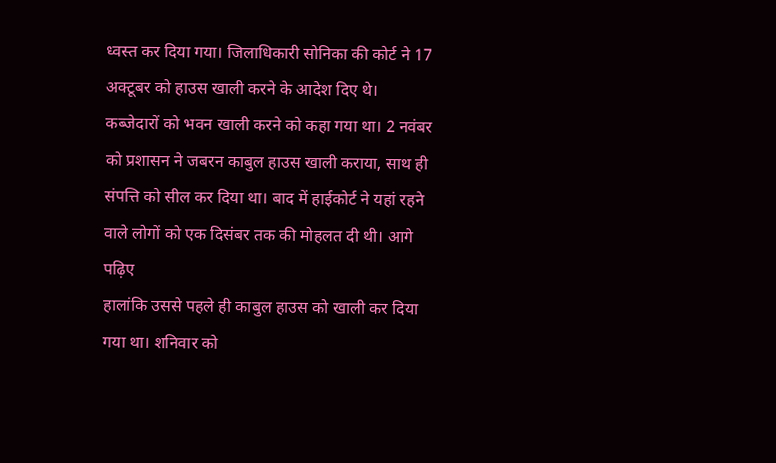ध्वस्त कर दिया गया। जिलाधिकारी सोनिका की कोर्ट ने 17 अक्टूबर को हाउस खाली करने के आदेश दिए थे। कब्जेदारों को भवन खाली करने को कहा गया था। 2 नवंबर को प्रशासन ने जबरन काबुल हाउस खाली कराया, साथ ही संपत्ति को सील कर दिया था। बाद में हाईकोर्ट ने यहां रहने वाले लोगों को एक दिसंबर तक की मोहलत दी थी। आगे पढ़िए
हालांकि उससे पहले ही काबुल हाउस को खाली कर दिया गया था। शनिवार को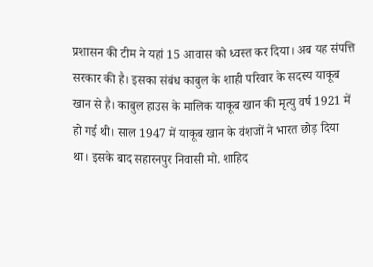प्रशासन की टीम ने यहां 15 आवास को ध्वस्त कर दिया। अब यह संपत्ति सरकार की है। इसका संबंध काबुल के शाही परिवार के सदस्य याकूब खान से है। काबुल हाउस के मालिक याकूब खान की मृत्यु वर्ष 1921 में हो गई थी। साल 1947 में याकूब खान के वंशजों ने भारत छोड़ दिया था। इसके बाद सहारनपुर निवासी मो. शाहिद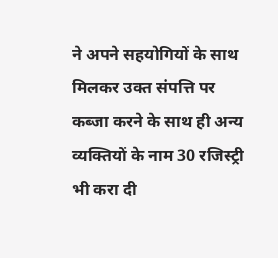ने अपने सहयोगियों के साथ मिलकर उक्त संपत्ति पर कब्जा करने के साथ ही अन्य व्यक्तियों के नाम 30 रजिस्ट्री भी करा दी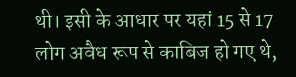थी। इसी के आधार पर यहां 15 से 17 लोग अवैध रूप से काबिज हो गए थे,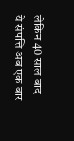लेकिन 40 साल बाद ये संपत्ति अब एक बार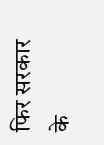फिर सरकार के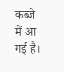कब्जे में आ गई है।